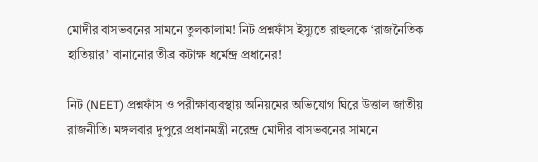মোদীর বাসভবনের সামনে তুলকালাম! নিট প্রশ্নফাঁস ইস্যুতে রাহুলকে ‘রাজনৈতিক হাতিয়ার’ বানানোর তীব্র কটাক্ষ ধর্মেন্দ্র প্রধানের!

নিট (NEET) প্রশ্নফাঁস ও পরীক্ষাব্যবস্থায় অনিয়মের অভিযোগ ঘিরে উত্তাল জাতীয় রাজনীতি। মঙ্গলবার দুপুরে প্রধানমন্ত্রী নরেন্দ্র মোদীর বাসভবনের সামনে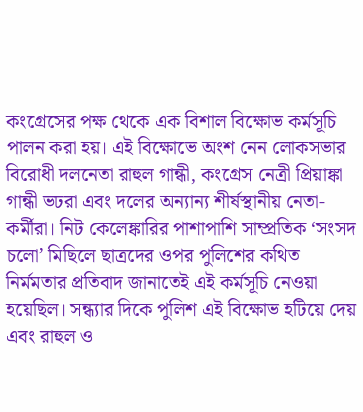কংগ্রেসের পক্ষ থেকে এক বিশাল বিক্ষোভ কর্মসূচি পালন করা হয়। এই বিক্ষোভে অংশ নেন লোকসভার বিরোধী দলনেতা রাহুল গান্ধী, কংগ্রেস নেত্রী প্রিয়াঙ্কা গান্ধী ভঢরা এবং দলের অন্যান্য শীর্ষস্থানীয় নেতা-কর্মীরা। নিট কেলেঙ্কারির পাশাপাশি সাম্প্রতিক ‘সংসদ চলো’ মিছিলে ছাত্রদের ওপর পুলিশের কথিত নির্মমতার প্রতিবাদ জানাতেই এই কর্মসূচি নেওয়া হয়েছিল। সন্ধ্যার দিকে পুলিশ এই বিক্ষোভ হটিয়ে দেয় এবং রাহুল ও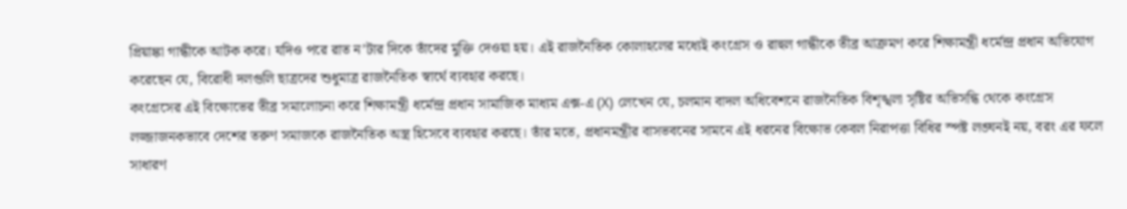প্রিয়াঙ্কা গান্ধীকে আটক করে। যদিও পরে রাত ন’টার দিকে তাঁদের মুক্তি দেওয়া হয়। এই রাজনৈতিক কোলাহলের মধ্যেই কংগ্রেস ও রাহুল গান্ধীকে তীব্র আক্রমণ করে শিক্ষামন্ত্রী ধর্মেন্দ্র প্রধান অভিযোগ করেছেন যে, বিরোধী দলগুলি ছাত্রদের শুধুমাত্র রাজনৈতিক স্বার্থে ব্যবহার করছে।
কংগ্রেসের এই বিক্ষোভের তীব্র সমালোচনা করে শিক্ষামন্ত্রী ধর্মেন্দ্র প্রধান সামাজিক মাধ্যম এক্স-এ (X) লেখেন যে, চলমান বাদল অধিবেশনে রাজনৈতিক বিশৃঙ্খলা সৃষ্টির অভিসন্ধি থেকে কংগ্রেস লজ্জাজনকভাবে দেশের তরুণ সমাজকে রাজনৈতিক অস্ত্র হিসেবে ব্যবহার করছে। তাঁর মতে, প্রধানমন্ত্রীর বাসভবনের সামনে এই ধরনের বিক্ষোভ কেবল নিরাপত্তা বিধির স্পষ্ট লঙ্ঘনই নয়, বরং এর ফলে সাধারণ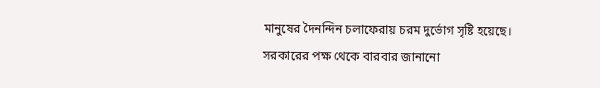মানুষের দৈনন্দিন চলাফেরায় চরম দুর্ভোগ সৃষ্টি হয়েছে। সরকারের পক্ষ থেকে বারবার জানানো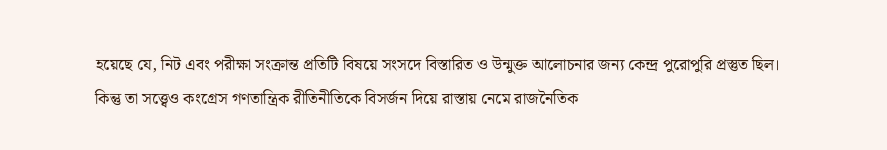হয়েছে যে, নিট এবং পরীক্ষা সংক্রান্ত প্রতিটি বিষয়ে সংসদে বিস্তারিত ও উন্মুক্ত আলোচনার জন্য কেন্দ্র পুরোপুরি প্রস্তুত ছিল। কিন্তু তা সত্ত্বেও কংগ্রেস গণতান্ত্রিক রীতিনীতিকে বিসর্জন দিয়ে রাস্তায় নেমে রাজনৈতিক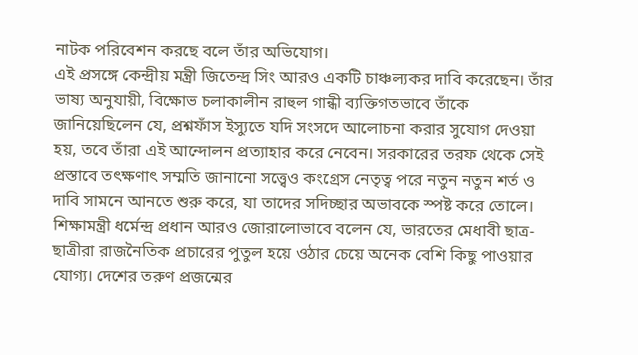নাটক পরিবেশন করছে বলে তাঁর অভিযোগ।
এই প্রসঙ্গে কেন্দ্রীয় মন্ত্রী জিতেন্দ্র সিং আরও একটি চাঞ্চল্যকর দাবি করেছেন। তাঁর ভাষ্য অনুযায়ী, বিক্ষোভ চলাকালীন রাহুল গান্ধী ব্যক্তিগতভাবে তাঁকে জানিয়েছিলেন যে, প্রশ্নফাঁস ইস্যুতে যদি সংসদে আলোচনা করার সুযোগ দেওয়া হয়, তবে তাঁরা এই আন্দোলন প্রত্যাহার করে নেবেন। সরকারের তরফ থেকে সেই প্রস্তাবে তৎক্ষণাৎ সম্মতি জানানো সত্ত্বেও কংগ্রেস নেতৃত্ব পরে নতুন নতুন শর্ত ও দাবি সামনে আনতে শুরু করে, যা তাদের সদিচ্ছার অভাবকে স্পষ্ট করে তোলে।
শিক্ষামন্ত্রী ধর্মেন্দ্র প্রধান আরও জোরালোভাবে বলেন যে, ভারতের মেধাবী ছাত্র-ছাত্রীরা রাজনৈতিক প্রচারের পুতুল হয়ে ওঠার চেয়ে অনেক বেশি কিছু পাওয়ার যোগ্য। দেশের তরুণ প্রজন্মের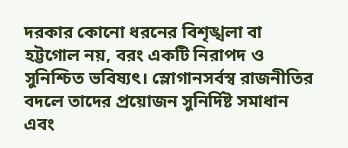দরকার কোনো ধরনের বিশৃঙ্খলা বা হট্টগোল নয়, বরং একটি নিরাপদ ও সুনিশ্চিত ভবিষ্যৎ। স্লোগানসর্বস্ব রাজনীতির বদলে তাদের প্রয়োজন সুনির্দিষ্ট সমাধান এবং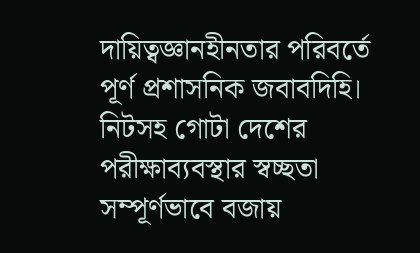দায়িত্বজ্ঞানহীনতার পরিবর্তে পূর্ণ প্রশাসনিক জবাবদিহি। নিটসহ গোটা দেশের পরীক্ষাব্যবস্থার স্বচ্ছতা সম্পূর্ণভাবে বজায়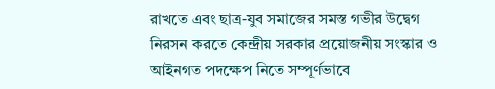রাখতে এবং ছাত্র-যুব সমাজের সমস্ত গভীর উদ্বেগ নিরসন করতে কেন্দ্রীয় সরকার প্রয়োজনীয় সংস্কার ও আইনগত পদক্ষেপ নিতে সম্পূর্ণভাবে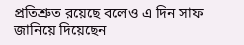প্রতিশ্রুত রয়েছে বলেও এ দিন সাফ জানিয়ে দিয়েছেন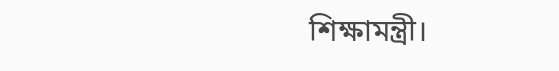শিক্ষামন্ত্রী।